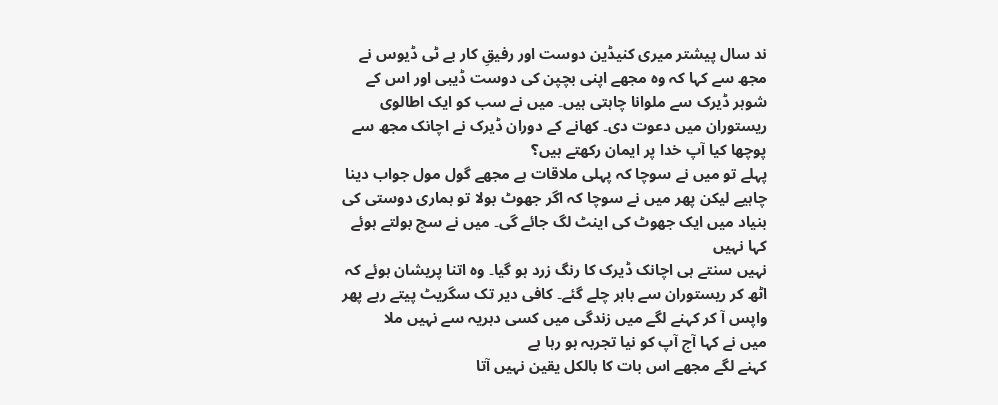ند سال پیشتر میری کنیڈین دوست اور رفیقِ کار بے ٹی ڈیوس نے مجھ سے کہا کہ وہ مجھے اپنی بچپن کی دوست ڈیبی اور اس کے شوہر ڈیرک سے ملوانا چاہتی ہیں۔ میں نے سب کو ایک اطالوی ریستوران میں دعوت دی۔ کھانے کے دوران ڈیرک نے اچانک مجھ سے پوچھا کیا آپ خدا پر ایمان رکھتے ہیں؟
پہلے تو میں نے سوچا کہ پہلی ملاقات ہے مجھے گول مول جواب دینا چاہیے لیکن پھر میں نے سوچا کہ اگر جھوٹ بولا تو ہماری دوستی کی بنیاد میں ایک جھوٹ کی اینٹ لگ جائے گی۔ میں نے سچ بولتے ہوئے کہا نہیں
نہیں سنتے ہی اچانک ڈیرک کا رنگ زرد ہو گیا۔ وہ اتنا پریشان ہوئے کہ اٹھ کر ریستوران سے باہر چلے گئے۔ کافی دیر تک سگریٹ پیتے رہے پھر واپس آ کر کہنے لگے میں زندگی میں کسی دہریہ سے نہیں ملا
میں نے کہا آج آپ کو نیا تجربہ ہو رہا ہے
کہنے لگے مجھے اس بات کا بالکل یقین نہیں آتا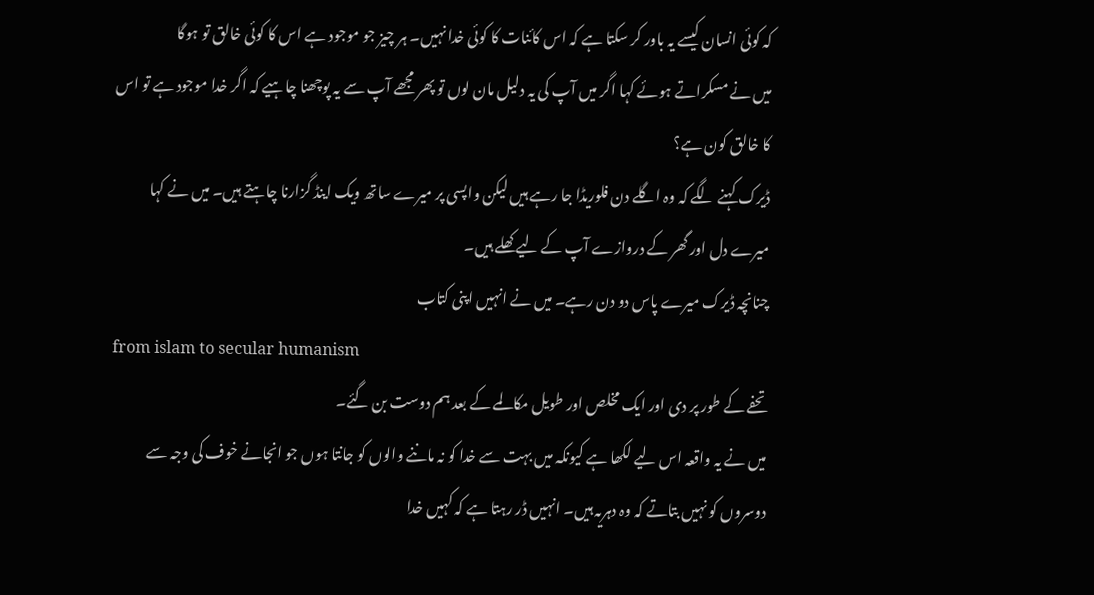کہ کوئی انسان کیسے یہ باور کر سکتا ہے کہ اس کائنات کا کوئی خدا نہیں۔ ہر چیز جو موجود ہے اس کا کوئی خالق تو ہوگا
میں نے مسکراتے ہوئے کہا اگر میں آپ کی یہ دلیل مان لوں تو پھر مجھے آپ سے یہ پوچھنا چاہیے کہ اگر خدا موجود ہے تو اس کا خالق کون ہے؟
ڈیرک کہنے لگے کہ وہ اگلے دن فلوریڈا جا رہے ہیں لیکن واپسی پر میرے ساتھ ویک اینڈ گزارنا چاہتے ہیں۔ میں نے کہا میرے دل اور گھر کے دروازے آپ کے لیے کھلے ہیں۔
چنانچہ ڈیرک میرے پاس دو دن رہے۔ میں نے انہیں اپنی کتاب
from islam to secular humanism
تحفے کے طور پر دی اور ایک مخلص اور طویل مکالمے کے بعد ہم دوست بن گئے۔
میں نے یہ واقعہ اس لیے لکھا ہے کیونکہ میں بہت سے خدا کو نہ ماننے والوں کو جانتا ہوں جو انجانے خوف کی وجہ سے دوسروں کو نہیں بتاتے کہ وہ دہریہ ہیں۔ انہیں ڈر رہتا ہے کہ کہیں خدا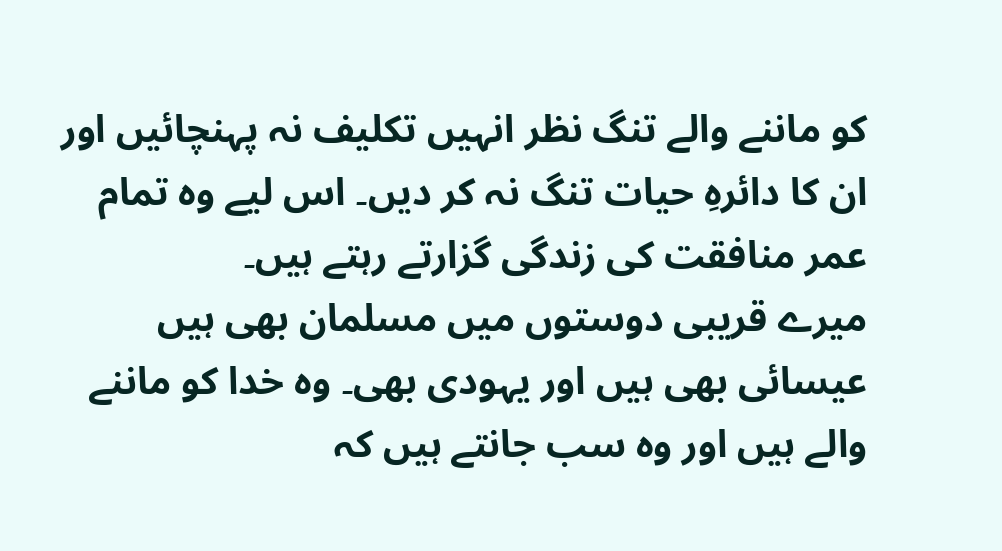کو ماننے والے تنگ نظر انہیں تکلیف نہ پہنچائیں اور ان کا دائرہِ حیات تنگ نہ کر دیں۔ اس لیے وہ تمام عمر منافقت کی زندگی گزارتے رہتے ہیں۔
میرے قریبی دوستوں میں مسلمان بھی ہیں عیسائی بھی ہیں اور یہودی بھی۔ وہ خدا کو ماننے والے ہیں اور وہ سب جانتے ہیں کہ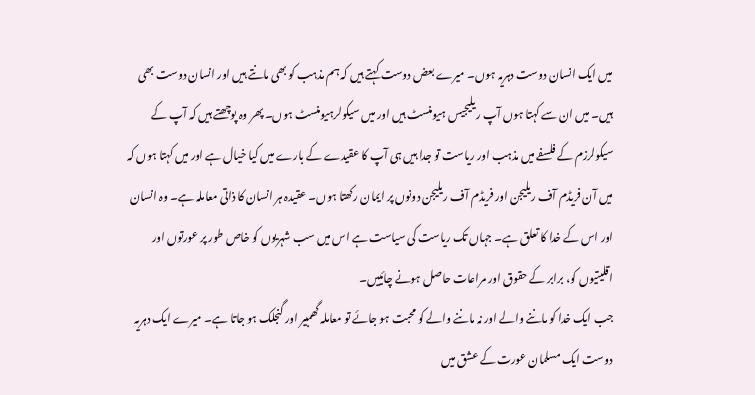میں ایک انسان دوست دہریہ ہوں۔ میرے بعض دوست کہتے ہیں کہ ہم مذہب کو بھی مانتے ہیں اور انسان دوست بھی ہیں۔ میں ان سے کہتا ہوں آپ ریلیجیس ہیومنسٹ ہیں اور میں سیکولرہیومنسٹ ہوں۔ پھر وہ پوچھتے ہیں کہ آپ کے سیکولرزم کے فلسفے میں مذہب اور ریاست تو جدا ہیں ہی آپ کا عقیدے کے بارے میں کیا خیال ہے اور میں کہتا ہوں کہ میں آن فریڈم آف ریلیجن اور فریڈم آف ریلیجن دونوں پر ایمان رکھتا ہوں۔ عقیدہ ہر انسان کا ذاتی معاملہ ہے۔ وہ انسان اور اس کے خدا کا تعلق ہے۔ جہاں تک ریاست کی سیاست ہے اس میں سب شہریوں کو خاص طور پر عورتوں اور اقلیتیوں کو، برابر کے حقوق اور مراعات حاصل ہونے چائییں۔
جب ایک خدا کو ماننے والے اور نہ ماننے والے کو محبت ہو جائے تو معاملہ گھمبیر اور گنجلک ہو جاتا ہے۔ میرے ایک دہریہ دوست ایک مسلمان عورت کے عشق میں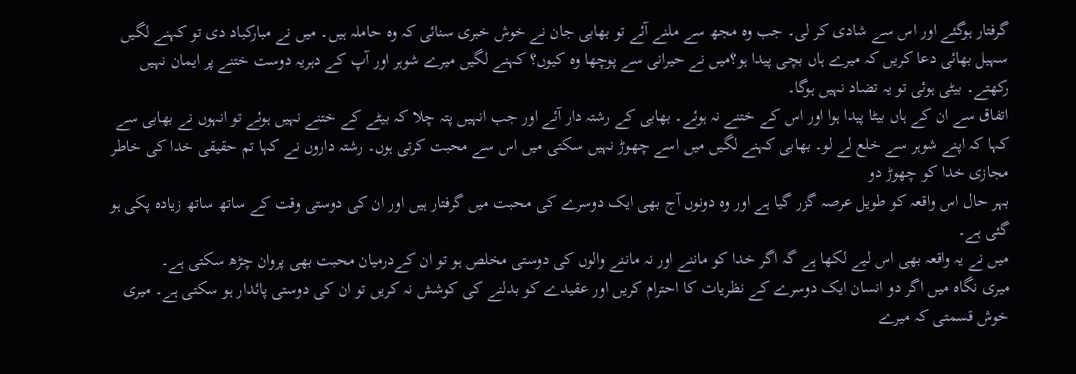گرفتار ہوگئے اور اس سے شادی کر لی۔ جب وہ مجھ سے ملنے آئے تو بھابی جان نے خوش خبری سنائی کہ وہ حاملہ ہیں۔ میں نے مبارکباد دی تو کہنے لگیں سہیل بھائی دعا کریں کہ میرے ہاں بچی پیدا ہو؟میں نے حیرانی سے پوچھا وہ کیوں؟ کہنے لگیں میرے شوہر اور آپ کے دہریہ دوست ختنے پر ایمان نہیں رکھتے۔ بیٹی ہوئی تو یہ تضاد نہیں ہوگا۔
اتفاق سے ان کے ہاں بیٹا پیدا ہوا اور اس کے ختنے نہ ہوئے۔ بھابی کے رشتہ دار آئے اور جب انہیں پتہ چلا کہ بیٹے کے ختنے نہیں ہوئے تو انہوں نے بھابی سے کہا کہ اپنے شوہر سے خلع لے لو۔ بھابی کہنے لگیں میں اسے چھوڑ نہیں سکتی میں اس سے محبت کرتی ہوں۔ رشتہ داروں نے کہا تم حقیقی خدا کی خاطر مجازی خدا کو چھوڑ دو
بہر حال اس واقعہ کو طویل عرصہ گزر گیا ہے اور وہ دونوں آج بھی ایک دوسرے کی محبت میں گرفتار ہیں اور ان کی دوستی وقت کے ساتھ ساتھ زیادہ پکی ہو گئی ہے۔
میں نے یہ واقعہ بھی اس لیے لکھا ہے گہ اگر خدا کو ماننے اور نہ ماننے والوں کی دوستی مخلص ہو تو ان کےدرمیان محبت بھی پروان چڑھ سکتی ہے۔
میری نگاہ میں اگر دو انسان ایک دوسرے کے نظریات کا احترام کریں اور عقیدے کو بدلنے کی کوشش نہ کریں تو ان کی دوستی پائدار ہو سکتی ہے۔ میری خوش قسمتی کہ میرے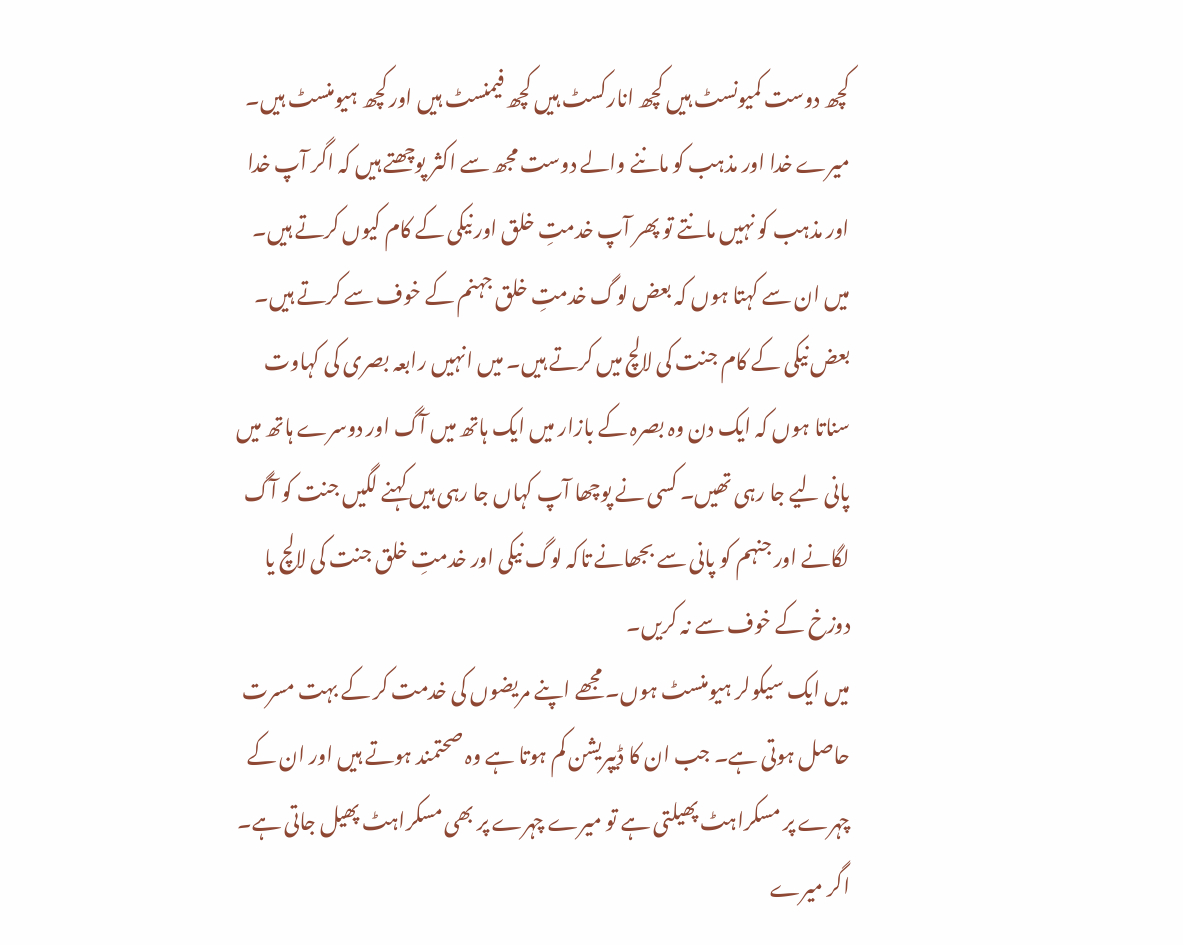کچھ دوست کمیونسٹ ہیں کچھ انارکسٹ ہیں کچھ فیمنسٹ ہیں اور کچھ ہیومنسٹ ہیں۔
میرے خدا اور مذہب کو ماننے والے دوست مجھ سے اکثر پوچھتے ہیں کہ اگر آپ خدا اور مذہب کو نہیں مانتے تو پھر آپ خدمتِ خلق اور نیکی کے کام کیوں کرتے ہیں۔ میں ان سے کہتا ہوں کہ بعض لوگ خدمتِ خلق جہنم کے خوف سے کرتے ہیں۔ بعض نیکی کے کام جنت کی لالچ میں کرتے ہیں۔ میں انہیں رابعہ بصری کی کہاوت سناتا ہوں کہ ایک دن وہ بصرہ کے بازار میں ایک ہاتھ میں آگ اور دوسرے ہاتھ میں پانی لیے جا رہی تھیں۔ کسی نے پوچھا آپ کہاں جا رہی ہیں کہنے لگیں جنت کو آگ لگانے اور جنہم کو پانی سے بجھانے تاکہ لوگ نیکی اور خدمتِ خلق جنت کی لالچ یا دوزخ کے خوف سے نہ کریں۔
میں ایک سیکولر ہیومنسٹ ہوں۔ مجھے اپنے مریضوں کی خدمت کر کے بہت مسرت حاصل ہوتی ہے۔ جب ان کا ڈیپریشن کم ہوتا ہے وہ صحتمند ہوتے ہیں اور ان کے چہرے پر مسکراہٹ پھیلتی ہے تو میرے چہرے پر بھی مسکراہٹ پھیل جاتی ہے۔ اگر میرے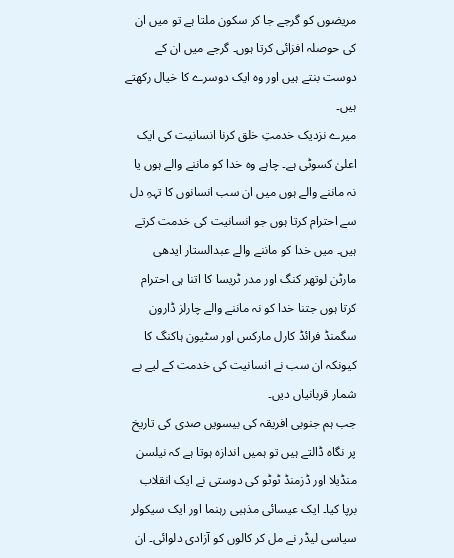مریضوں کو گرجے جا کر سکون ملتا ہے تو میں ان کی حوصلہ افزائی کرتا ہوں۔ گرجے میں ان کے دوست بنتے ہیں اور وہ ایک دوسرے کا خیال رکھتے ہیں۔
میرے نزدیک خدمتِ خلق کرنا انسانیت کی ایک اعلیٰ کسوٹی ہے۔ چاہے وہ خدا کو ماننے والے ہوں یا نہ ماننے والے ہوں میں ان سب انسانوں کا تہہِ دل سے احترام کرتا ہوں جو انسانیت کی خدمت کرتے ہیں۔ میں خدا کو ماننے والے عبدالستار ایدھی مارٹن لوتھر کنگ اور مدر ٹریسا کا اتنا ہی احترام کرتا ہوں جتنا خدا کو نہ ماننے والے چارلز ڈارون سگمنڈ فرائڈ کارل مارکس اور سٹیون ہاکنگ کا کیونکہ ان سب نے انسانیت کی خدمت کے لیے بے شمار قربانیاں دیں۔
جب ہم جنوبی افریقہ کی بیسویں صدی کی تاریخ پر نگاہ ڈالتے ہیں تو ہمیں اندازہ ہوتا ہے کہ نیلسن منڈیلا اور ڈزمنڈ ٹوٹو کی دوستی نے ایک انقلاب برپا کیا۔ ایک عیسائی مذہبی رہنما اور ایک سیکولر سیاسی لیڈر نے مل کر کالوں کو آزادی دلوائی۔ ان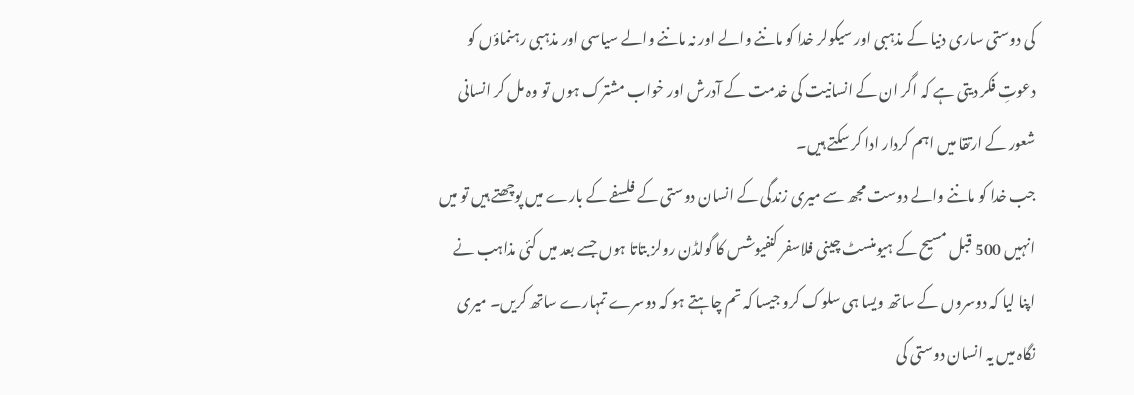کی دوستی ساری دنیا کے مذہبی اور سیکولر خدا کو ماننے والے اور نہ ماننے والے سیاسی اور مذہبی رہنماؤں کو دعوتِ فکر دیتی ہے کہ اگر ان کے انسانیت کی خدمت کے آدرش اور خواب مشترک ہوں تو وہ مل کر انسانی شعور کے ارتقا میں اہم کردار ادا کر سکتے ہیں۔
جب خدا کو ماننے والے دوست مجھ سے میری زندگی کے انسان دوستی کے فلسفے کے بارے میں پوچھتے ہیں تو میں انہیں 500 قبل مسیح کے ہیومنسٹ چینی فلاسفر کنفیوشس کا گولڈن رولز بتاتا ہوں جسے بعد میں کئی مذاہب نے اپنا لیا کہ دوسروں کے ساتھ ویسا ہی سلوک کرو جیسا کہ تم چاہتے ہو کہ دوسرے تمہارے ساتھ کریں۔ میری نگاہ میں یہ انسان دوستی کی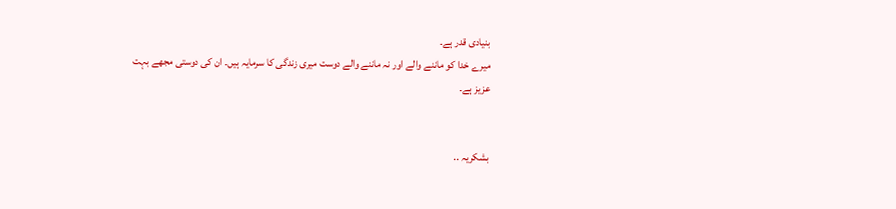بنیادی قدر ہے۔
میرے خدا کو ماننے والے اور نہ ماننے والے دوست میری زندگی کا سرمایہ ہیں۔ ان کی دوستی مجھے بہت عزیز ہے۔


بشکریہ ..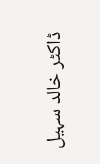ڈاکٹر خالد سہیل